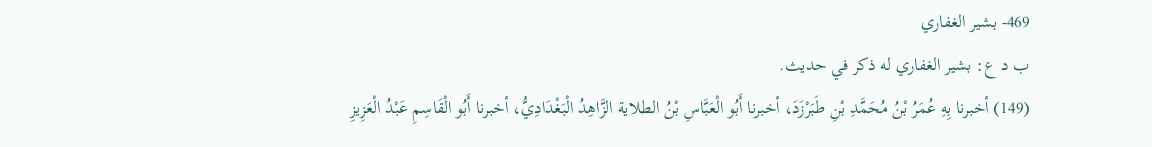469- بشير الغفاري
ب د ع: بشير الغفاري له ذكر في حديث.
(149) أخبرنا بِهِ عُمَرُ بْنُ مُحَمَّدِ بْنِ طَبَرْزَدَ، أخبرنا أَبُو الْعَبَّاسِ بْنُ الطلاية الزَّاهِدُ الْبَغْدَادِيُّ، أخبرنا أَبُو الْقَاسِمِ عَبْدُ الْعَزِيزِ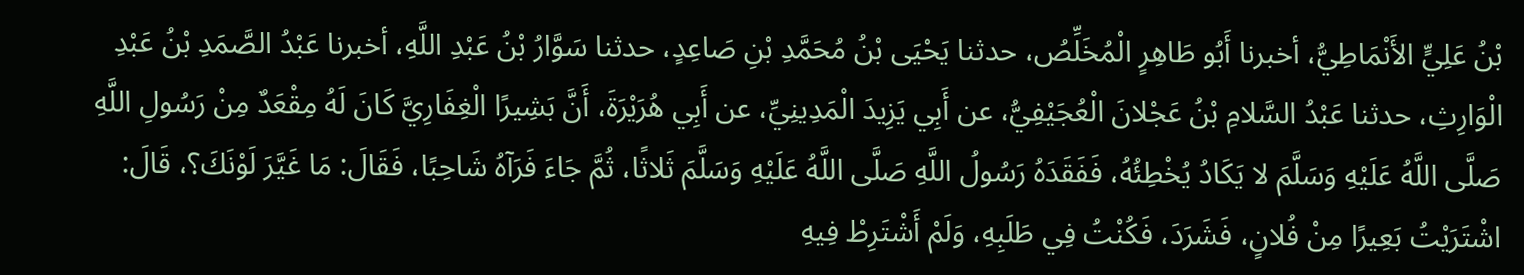بْنُ عَلِيٍّ الأَنْمَاطِيُّ، أخبرنا أَبُو طَاهِرٍ الْمُخَلِّصُ، حدثنا يَحْيَى بْنُ مُحَمَّدِ بْنِ صَاعِدٍ، حدثنا سَوَّارُ بْنُ عَبْدِ اللَّهِ، أخبرنا عَبْدُ الصَّمَدِ بْنُ عَبْدِ الْوَارِثِ، حدثنا عَبْدُ السَّلامِ بْنُ عَجْلانَ الْعُجَيْفِيُّ، عن أَبِي يَزِيدَ الْمَدِينِيِّ، عن أَبِي هُرَيْرَةَ، أَنَّ بَشِيرًا الْغِفَارِيَّ كَانَ لَهُ مِقْعَدٌ مِنْ رَسُولِ اللَّهِ صَلَّى اللَّهُ عَلَيْهِ وَسَلَّمَ لا يَكَادُ يُخْطِئُهُ، فَفَقَدَهُ رَسُولُ اللَّهِ صَلَّى اللَّهُ عَلَيْهِ وَسَلَّمَ ثَلاثًا، ثُمَّ جَاءَ فَرَآهُ شَاحِبًا، فَقَالَ: مَا غَيَّرَ لَوْنَكَ؟، قَالَ: اشْتَرَيْتُ بَعِيرًا مِنْ فُلانٍ، فَشَرَدَ، فَكُنْتُ فِي طَلَبِهِ، وَلَمْ أَشْتَرِطْ فِيهِ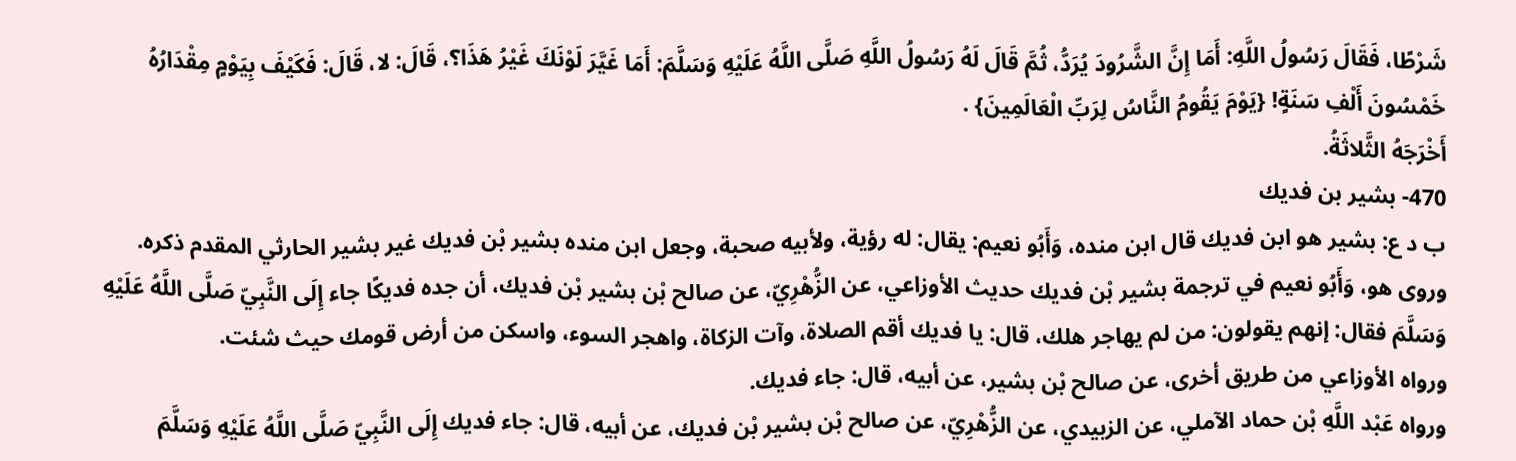شَرْطًا، فَقَالَ رَسُولُ اللَّهِ: أَمَا إِنَّ الشَّرُودَ يُرَدُّ، ثُمَّ قَالَ لَهُ رَسُولُ اللَّهِ صَلَّى اللَّهُ عَلَيْهِ وَسَلَّمَ: أَمَا غَيَّرَ لَوْنَكَ غَيْرُ هَذَا؟، قَالَ: لا، قَالَ: فَكَيْفَ بِيَوْمٍ مِقْدَارُهُ خَمْسُونَ أَلْفِ سَنَةٍ! {يَوْمَ يَقُومُ النَّاسُ لِرَبِّ الْعَالَمِينَ} .
أَخْرَجَهُ الثَّلاثَةُ.
470- بشير بن فديك
ب د ع: بشير هو ابن فديك قال ابن منده، وَأَبُو نعيم: يقال: له رؤية، ولأبيه صحبة، وجعل ابن منده بشير بْن فديك غير بشير الحارثي المقدم ذكره.
وروى هو، وَأَبُو نعيم في ترجمة بشير بْن فديك حديث الأوزاعي، عن الزُّهْرِيّ، عن صالح بْن بشير بْن فديك، أن جده فديكًا جاء إِلَى النَّبِيّ صَلَّى اللَّهُ عَلَيْهِ وَسَلَّمَ فقال: إنهم يقولون: من لم يهاجر هلك، قال: يا فديك أقم الصلاة، وآت الزكاة، واهجر السوء، واسكن من أرض قومك حيث شئت.
ورواه الأوزاعي من طريق أخرى، عن صالح بْن بشير، عن أبيه، قال: جاء فديك.
ورواه عَبْد اللَّهِ بْن حماد الآملي، عن الزبيدي، عن الزُّهْرِيّ، عن صالح بْن بشير بْن فديك، عن أبيه، قال: جاء فديك إِلَى النَّبِيّ صَلَّى اللَّهُ عَلَيْهِ وَسَلَّمَ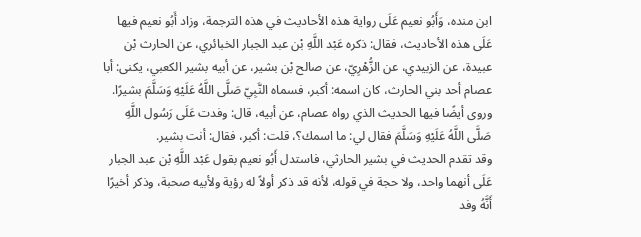ابن منده، وَأَبُو نعيم عَلَى رواية هذه الأحاديث في هذه الترجمة، وزاد أَبُو نعيم فيها عَلَى هذه الأحاديث، فقال: ذكره عَبْد اللَّهِ بْن عبد الجبار الخبائري، عن الحارث بْن عبيدة، عن الزبيدي، عن الزُّهْرِيّ، عن صالح بْن بشير، عن أبيه بشير الكعبي، يكنى: أبا عصام أحد بني الحارث، كان اسمه: أكبر، فسماه النَّبِيّ صَلَّى اللَّهُ عَلَيْهِ وَسَلَّمَ بشيرًا.
وروى أيضًا فيها الحديث الذي رواه عصام، عن أبيه، قال: وفدت عَلَى رَسُول اللَّهِ صَلَّى اللَّهُ عَلَيْهِ وَسَلَّمَ فقال لي: ما اسمك؟، قلت: أكبر، فقال: أنت بشير.
وقد تقدم الحديث في بشير الحارثي، فاستدل أَبُو نعيم بقول عَبْد اللَّهِ بْن عبد الجبار عَلَى أنهما واحد، ولا حجة في قوله، لأنه قد ذكر أولاً له رؤية ولأبيه صحبة، وذكر أخيرًا أَنَّهُ وفد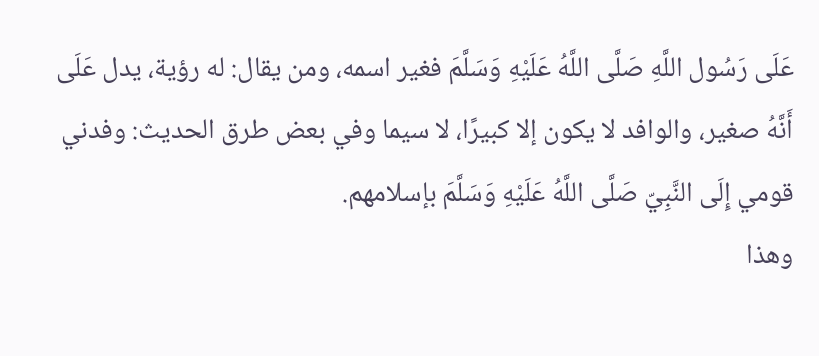عَلَى رَسُول اللَّهِ صَلَّى اللَّهُ عَلَيْهِ وَسَلَّمَ فغير اسمه، ومن يقال: له رؤية، يدل عَلَى أَنَّهُ صغير، والوافد لا يكون إلا كبيرًا، لا سيما وفي بعض طرق الحديث: وفدني قومي إِلَى النَّبِيّ صَلَّى اللَّهُ عَلَيْهِ وَسَلَّمَ بإسلامهم.
وهذا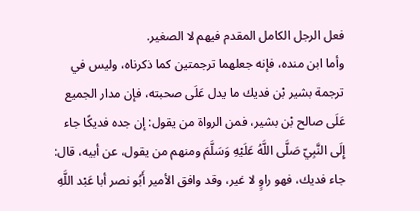فعل الرجل الكامل المقدم فيهم لا الصغير.
وأما ابن منده، فإنه جعلهما ترجمتين كما ذكرناه، وليس في ترجمة بشير بْن فديك ما يدل عَلَى صحبته، فإن مدار الجميع عَلَى صالح بْن بشير، فمن الرواة من يقول: إن جده فديكًا جاء إِلَى النَّبِيّ صَلَّى اللَّهُ عَلَيْهِ وَسَلَّمَ ومنهم من يقول، عن أبيه، قال: جاء فديك، فهو راوٍ لا غير، وقد وافق الأمير أَبُو نصر أبا عَبْد اللَّهِ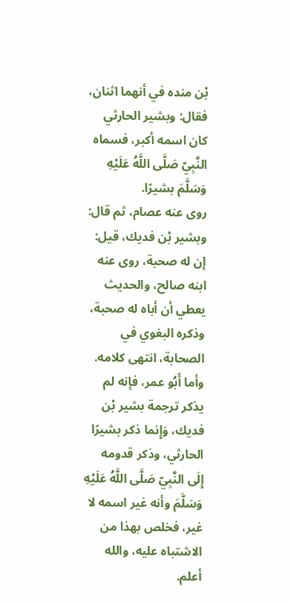بْن منده في أنهما اثنان، فقال: وبشير الحارثي كان اسمه أكبر، فسماه النَّبِيّ صَلَّى اللَّهُ عَلَيْهِ وَسَلَّمَ بشيرًا.
روى عنه عصام، ثم قال: وبشير بْن فديك، قيل: إن له صحبة، روى عنه ابنه صالح، والحديث يعطي أن أباه له صحبة، وذكره البغوي في الصحابة، انتهى كلامه.
وأما أَبُو عمر، فإنه لم يذكر ترجمة بشير بْن فديك، وَإِنما ذكر بشيرًا الحارثي، وذكر قدومه إِلَى النَّبِيّ صَلَّى اللَّهُ عَلَيْهِ وَسَلَّمَ وأنه غير اسمه لا غير، فخلص بهذا من الاشتباه عليه، والله أعلم.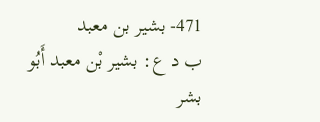471- بشير بن معبد
ب د ع: بشير بْن معبد أَبُو بشر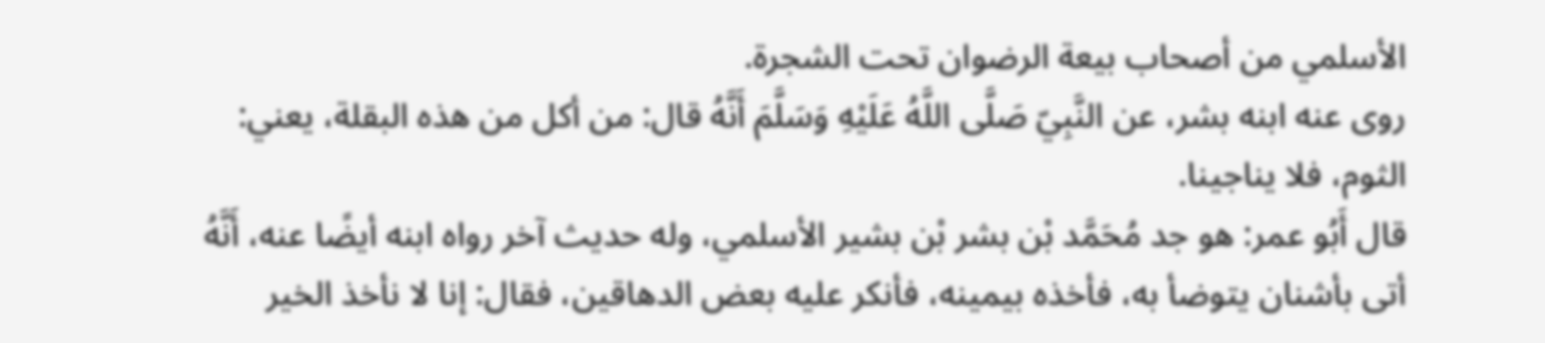الأسلمي من أصحاب بيعة الرضوان تحت الشجرة.
روى عنه ابنه بشر، عن النَّبِيّ صَلَّى اللَّهُ عَلَيْهِ وَسَلَّمَ أَنَّهُ قال: من أكل من هذه البقلة، يعني: الثوم، فلا يناجينا.
قال أَبُو عمر: هو جد مُحَمَّد بْن بشر بْن بشير الأسلمي، وله حديث آخر رواه ابنه أيضًا عنه، أَنَّهُ أتى بأشنان يتوضأ به، فأخذه بيمينه، فأنكر عليه بعض الدهاقين، فقال: إنا لا نأخذ الخير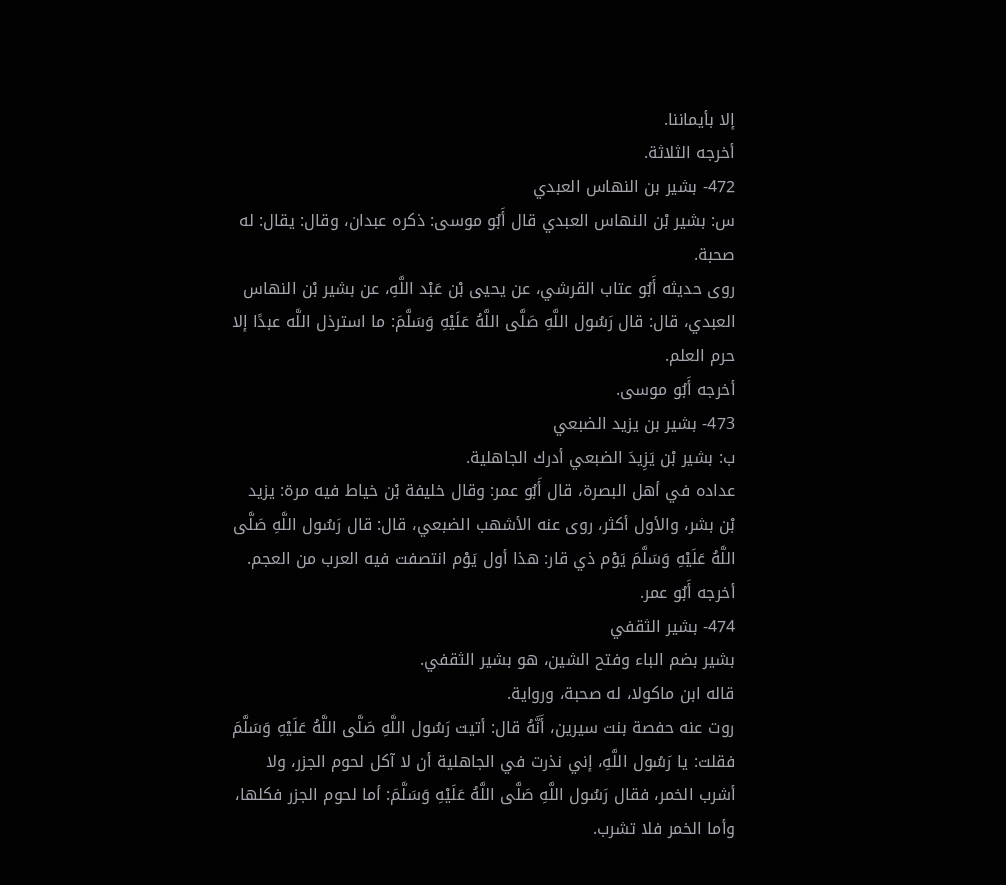إلا بأيماننا.
أخرجه الثلاثة.
472- بشير بن النهاس العبدي
س: بشير بْن النهاس العبدي قال أَبُو موسى: ذكره عبدان، وقال: يقال: له صحبة.
روى حديثه أَبُو عتاب القرشي، عن يحيى بْن عَبْد اللَّهِ، عن بشير بْن النهاس العبدي، قال: قال رَسُول اللَّهِ صَلَّى اللَّهُ عَلَيْهِ وَسَلَّمَ: ما استرذل اللَّه عبدًا إلا حرم العلم.
أخرجه أَبُو موسى.
473- بشير بن يزيد الضبعي
ب: بشير بْن يَزِيدَ الضبعي أدرك الجاهلية.
عداده في أهل البصرة، قال أَبُو عمر: وقال خليفة بْن خياط فيه مرة: يزيد بْن بشر، والأول أكثر، روى عنه الأشهب الضبعي، قال: قال رَسُول اللَّهِ صَلَّى اللَّهُ عَلَيْهِ وَسَلَّمَ يَوْم ذي قار: هذا أول يَوْم انتصفت فيه العرب من العجم.
أخرجه أَبُو عمر.
474- بشير الثقفي
بشير بضم الباء وفتح الشين، هو بشير الثقفي.
قاله ابن ماكولا، له صحبة، ورواية.
روت عنه حفصة بنت سيرين، أَنَّهُ قال: أتيت رَسُول اللَّهِ صَلَّى اللَّهُ عَلَيْهِ وَسَلَّمَ فقلت: يا رَسُول اللَّهِ، إني نذرت في الجاهلية أن لا آكل لحوم الجزر، ولا أشرب الخمر، فقال رَسُول اللَّهِ صَلَّى اللَّهُ عَلَيْهِ وَسَلَّمَ: أما لحوم الجزر فكلها، وأما الخمر فلا تشرب.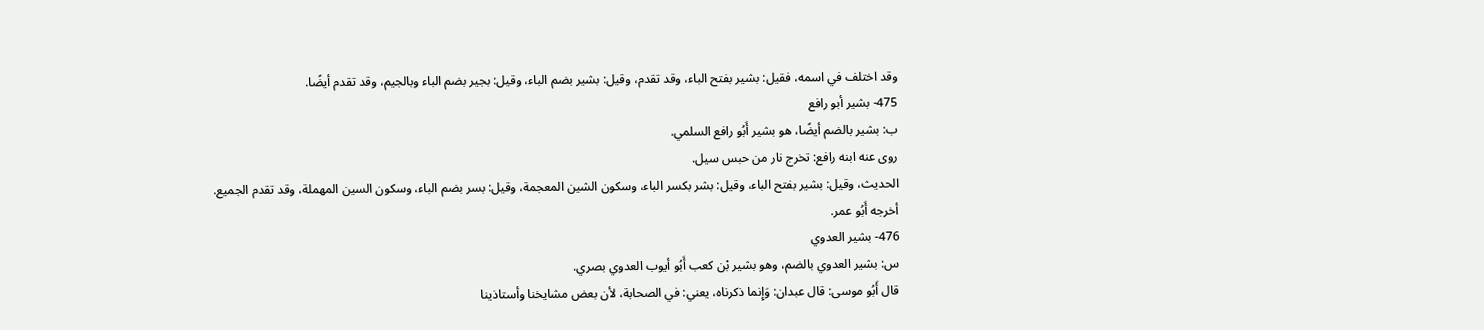وقد اختلف في اسمه، فقيل: بشير بفتح الباء، وقد تقدم، وقيل: بشير بضم الباء، وقيل: بجير بضم الباء وبالجيم، وقد تقدم أيضًا.
475- بشير أبو رافع
ب: بشير بالضم أيضًا، هو بشير أَبُو رافع السلمي.
روى عنه ابنه رافع: تخرج نار من حبس سيل.
الحديث، وقيل: بشير بفتح الباء، وقيل: بشر بكسر الباء، وسكون الشين المعجمة، وقيل: بسر بضم الباء، وسكون السين المهملة، وقد تقدم الجميع.
أخرجه أَبُو عمر.
476- بشير العدوي
س: بشير العدوي بالضم، وهو بشير بْن كعب أَبُو أيوب العدوي بصري.
قال أَبُو موسى: قال عبدان: وَإِنما ذكرناه، يعني: في الصحابة، لأن بعض مشايخنا وأستاذينا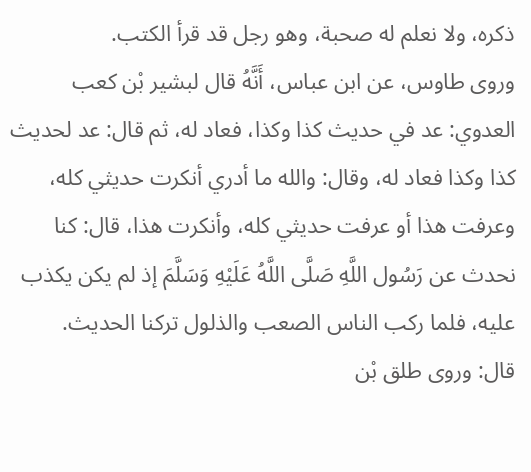ذكره، ولا نعلم له صحبة، وهو رجل قد قرأ الكتب.
وروى طاوس، عن ابن عباس، أَنَّهُ قال لبشير بْن كعب العدوي: عد في حديث كذا وكذا، فعاد له، ثم قال: عد لحديث كذا وكذا فعاد له، وقال: والله ما أدري أنكرت حديثي كله، وعرفت هذا أو عرفت حديثي كله، وأنكرت هذا، قال: كنا نحدث عن رَسُول اللَّهِ صَلَّى اللَّهُ عَلَيْهِ وَسَلَّمَ إذ لم يكن يكذب عليه، فلما ركب الناس الصعب والذلول تركنا الحديث.
قال: وروى طلق بْن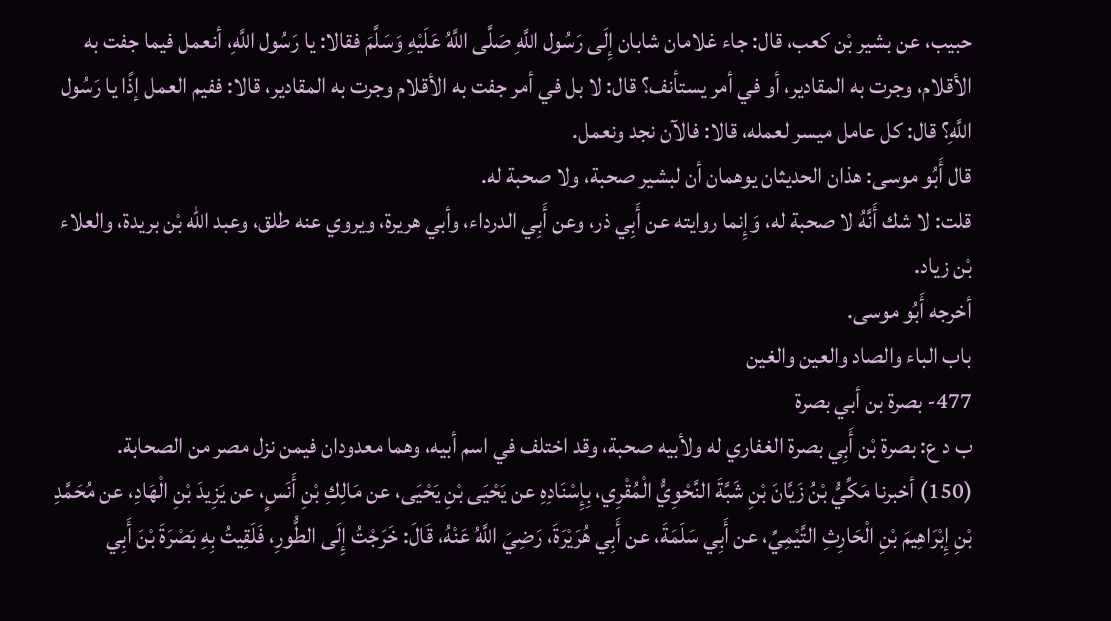حبيب، عن بشير بْن كعب، قال: جاء غلامان شابان إِلَى رَسُول اللَّهِ صَلَّى اللَّهُ عَلَيْهِ وَسَلَّمَ فقالا: يا رَسُول اللَّهِ، أنعمل فيما جفت به الأقلام، وجرت به المقادير، أو في أمر يستأنف؟ قال: لا بل في أمر جفت به الأقلام وجرت به المقادير، قالا: ففيم العمل إذًا يا رَسُول اللَّهِ؟ قال: كل عامل ميسر لعمله، قالا: فالآن نجد ونعمل.
قال أَبُو موسى: هذان الحديثان يوهمان أن لبشير صحبة، ولا صحبة له.
قلت: لا شك أَنَّهُ لا صحبة له، وَإِنما روايته عن أَبِي ذر، وعن أَبِي الدرداء، وأبي هريرة، ويروي عنه طلق، وعبد الله بْن بريدة، والعلاء بْن زياد.
أخرجه أَبُو موسى.
باب الباء والصاد والعين والغين
477- بصرة بن أبي بصرة
ب د ع: بصرة بْن أَبِي بصرة الغفاري له ولأبيه صحبة، وقد اختلف في اسم أبيه، وهما معدودان فيمن نزل مصر من الصحابة.
(150) أخبرنا مَكِّيُّ بْنُ زَيَّانَ بْنِ شَبَّةَ النَّحْوِيُّ الْمُقْرِي، بِإِسْنَادِهِ عن يَحْيَى بْنِ يَحْيَى، عن مَالِكِ بْنِ أَنَسٍ، عن يَزِيدَ بْنِ الْهَادِ، عن مُحَمَّدِ بْنِ إِبْرَاهِيمَ بْنِ الْحَارِثِ التَّيْمِيِّ، عن أَبِي سَلَمَةَ، عن أَبِي هُرَيْرَةَ، رَضِيَ اللَّهُ عَنْهُ، قَالَ: خَرَجْتُ إِلَى الطُّورِ، فَلَقِيتُ بِهِ بَصْرَةَ بْنَ أَبِي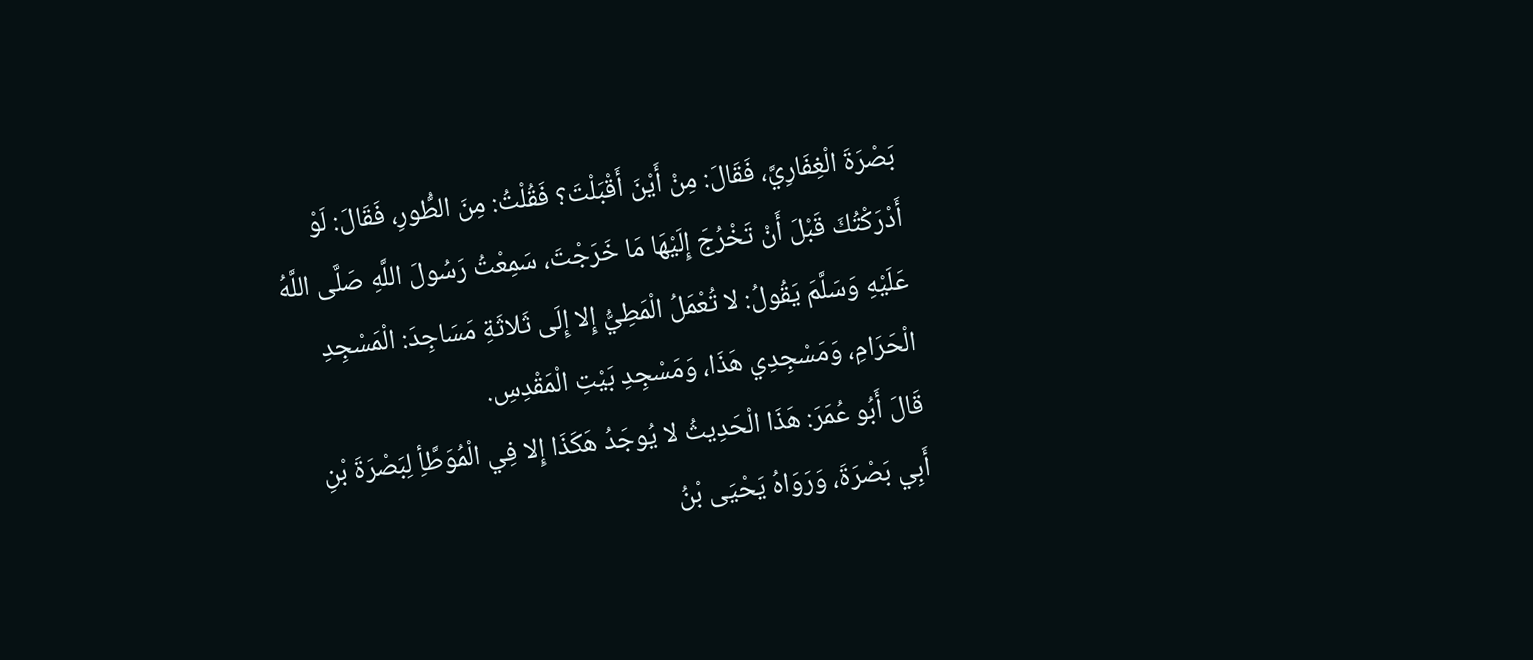بَصْرَةَ الْغِفَارِيَّ، فَقَالَ: مِنْ أَيْنَ أَقْبَلْتَ؟ فَقُلْتُ: مِنَ الطُّورِ، فَقَالَ: لَوْ أَدْرَكْتُكَ قَبْلَ أَنْ تَخْرُجَ إِلَيْهَا مَا خَرَجْتَ، سَمِعْتُ رَسُولَ اللَّهِ صَلَّى اللَّهُ عَلَيْهِ وَسَلَّمَ يَقُولُ: لا تُعْمَلُ الْمَطِيُّ إِلا إِلَى ثَلاثَةِ مَسَاجِدَ: الْمَسْجِدِ الْحَرَامِ، وَمَسْجِدِي هَذَا، وَمَسْجِدِ بَيْتِ الْمَقْدِسِ.
قَالَ أَبُو عُمَرَ: هَذَا الْحَدِيثُ لا يُوجَدُ هَكَذَا إِلا فِي الْمُوَطَّأِ لِبَصْرَةَ بْنِ أَبِي بَصْرَةَ، وَرَوَاهُ يَحْيَى بْنُ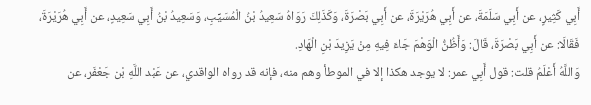أَبِي كَثِيرٍ، عن أَبِي سَلَمَةَ، عن أَبِي هُرَيْرَةَ، عن أَبِي بَصْرَةَ، وَكَذَلِكَ رَوَاهُ سَعِيدُ بْنُ الْمُسَيِّبِ، وَسَعِيدُ بْنُ أَبِي سَعِيدٍ، عن أَبِي هُرَيْرَةَ، فَقَالَا: عن أَبِي بَصْرَةَ، قَالَ: وَأَظُنُّ الْوَهْمَ جَاءَ فِيهِ مِنْ يَزِيدَ بْنِ الْهَادِ.
وَاللَّهُ أَعْلَمُ قلت: قول أَبِي عمر: لا يوجد هكذا إلا في الموطأ وهم منه، فإنه قد رواه الواقدي، عن عَبْد اللَّهِ بْن جَعْفَر، عن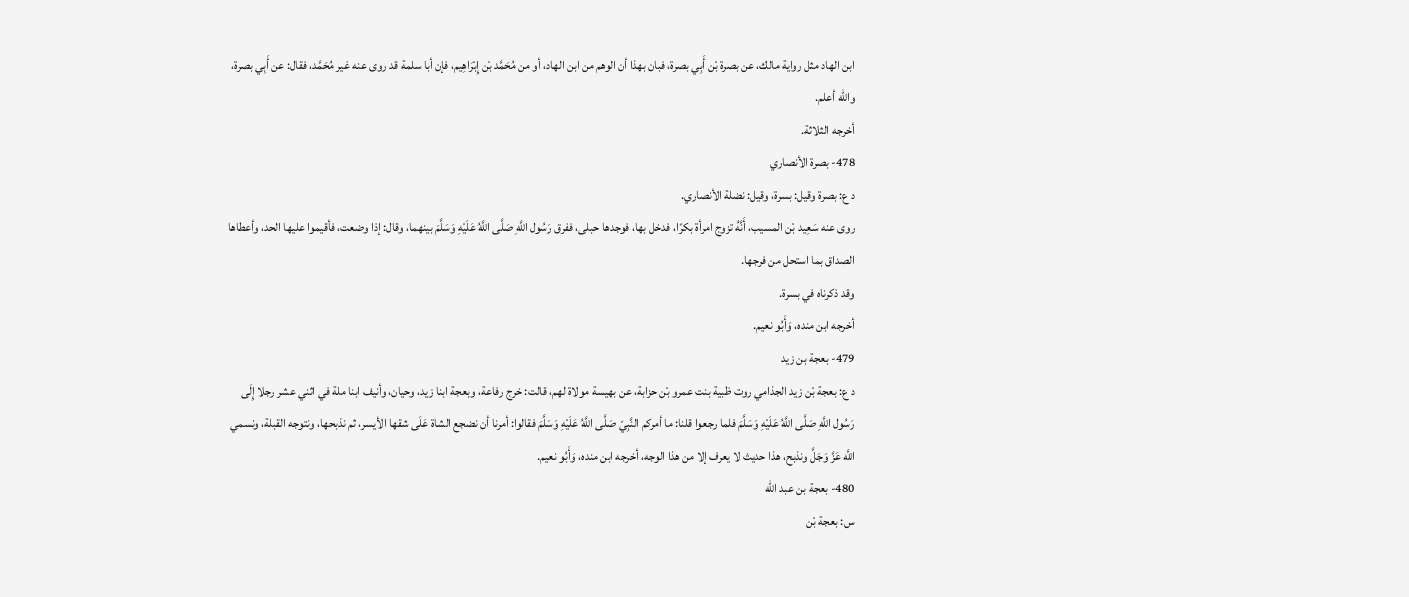ابن الهاد مثل رواية مالك، عن بصرة بْن أَبِي بصرة، فبان بهذا أن الوهم من ابن الهاد، أو من مُحَمَّد بْن إِبْرَاهِيم، فإن أبا سلمة قد روى عنه غير مُحَمَّد، فقال: عن أَبِي بصرة، والله أعلم.
أخرجه الثلاثة.
478- بصرة الأنصاري
د ع: بصرة وقيل: بسرة، وقيل: نضلة الأنصاري.
روى عنه سَعِيد بْن المسيب، أَنَّهُ تزوج امرأة بكرًا، فدخل بها، فوجدها حبلى، ففرق رَسُول اللَّهِ صَلَّى اللَّهُ عَلَيْهِ وَسَلَّمَ بينهما، وقال: إذا وضعت، فأقيموا عليها الحد، وأعطاها الصداق بما استحل من فرجها.
وقد ذكرناه في بسرة.
أخرجه ابن منده، وَأَبُو نعيم.
479- بعجة بن زيد
د ع: بعجة بْن زيد الجذامي روت ظبية بنت عمرو بْن حزابة، عن بهيسة مولاة لهم، قالت: خرج رفاعة، وبعجة ابنا زيد، وحيان، وأنيف ابنا ملة في اثني عشر رجلا إِلَى رَسُول اللَّهِ صَلَّى اللَّهُ عَلَيْهِ وَسَلَّمَ فلما رجعوا قلنا: ما أمركم النَّبِيّ صَلَّى اللَّهُ عَلَيْهِ وَسَلَّمَ فقالوا: أمرنا أن نضجع الشاة عَلَى شقها الأيسر، ثم نذبحها، ونتوجه القبلة، ونسمي اللَّه عَزَّ وَجَلَّ ونذبح، هذا حديث لا يعرف إلا من هذا الوجه، أخرجه ابن منده، وَأَبُو نعيم.
480- بعجة بن عبد الله
س: بعجة بْن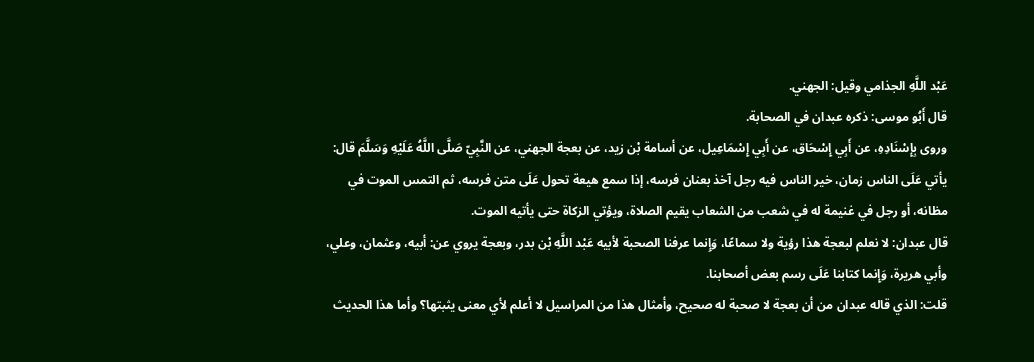عَبْد اللَّهِ الجذامي وقيل: الجهني.
قال أَبُو موسى: ذكره عبدان في الصحابة.
وروى بِإِسْنَادِهِ، عن أَبِي إِسْحَاق، عن أَبِي إِسْمَاعِيل، عن أسامة بْن زيد، عن بعجة الجهني، عن النَّبِيّ صَلَّى اللَّهُ عَلَيْهِ وَسَلَّمَ قال: يأتي عَلَى الناس زمان، خير الناس فيه رجل آخذ بعنان فرسه، إذا سمع هيعة تحول عَلَى متن فرسه، ثم التمس الموت في مظانه، أو رجل في غنيمة له في شعب من الشعاب يقيم الصلاة، ويؤتي الزكاة حتى يأتيه الموت.
قال عبدان: لا نعلم لبعجة هذا رؤية ولا سماعًا، وَإِنما عرفنا الصحبة لأبيه عَبْد اللَّهِ بْن بدر، وبعجة يروي عن: أبيه، وعثمان، وعلي، وأبي هريرة، وَإِنما كتابنا عَلَى رسم بعض أصحابنا.
قلت: الذي قاله عبدان من أن بعجة لا صحبة له صحيح، وأمثال هذا من المراسيل لا أعلم لأي معنى يثبتها؟ وأما هذا الحديث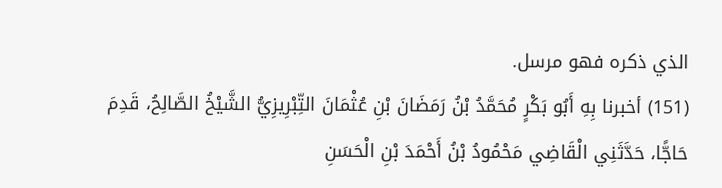الذي ذكره فهو مرسل.
(151) أخبرنا بِهِ أَبُو بَكْرٍ مُحَمَّدُ بْنُ رَمَضَانَ بْنِ عُثْمَانَ التِّبْرِيزِيُّ الشَّيْخُ الصَّالِحُ، قَدِمَ حَاجًّا، حَدَّثَنِي الْقَاضِي مَحْمُودُ بْنُ أَحْمَدَ بْنِ الْحَسَنِ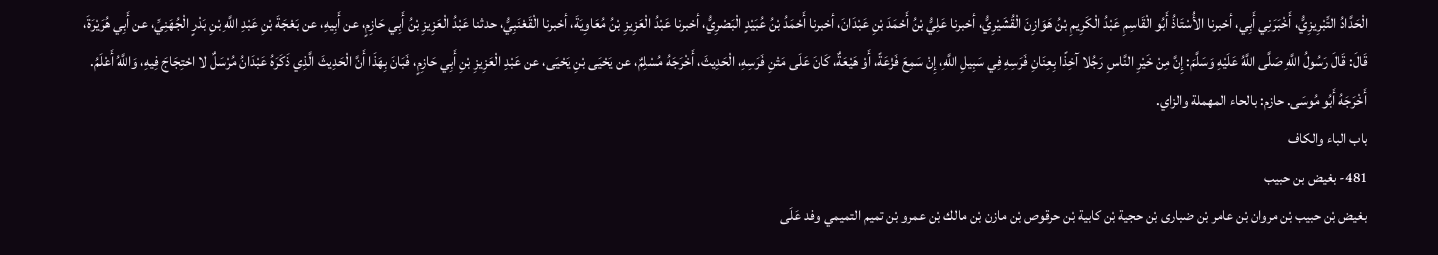الْحَدَّادُ التِّبْرِيزِيُّ، أَخْبَرَنِي أَبِي، أخبرنا الأُسْتَاذُ أَبُو الْقَاسِمِ عَبْدُ الْكَرِيمِ بْنُ هَوَازِنَ الْقُشَيْرِيُّ، أخبرنا عَلِيُّ بْنُ أَحْمَدَ بْنِ عَبْدَانَ، أخبرنا أَحْمَدُ بْنُ عُبَيْدٍ الْبَصْرِيُّ، أخبرنا عَبْدُ الْعَزِيزِ بْنُ مُعَاوِيَةَ، أخبرنا الْقَعْنَبِيُّ، حدثنا عَبْدُ الْعَزِيزِ بْنُ أَبِي حَازِمٍ، عن أَبِيهِ، عن بَعْجَةَ بْنِ عَبْدِ اللَّهِ بْنِ بَدْرٍ الْجُهَنِيِّ، عن أَبِي هُرَيْرَةَ، قَالَ: قَالَ رَسُولُ اللَّهِ صَلَّى اللَّهُ عَلَيْهِ وَسَلَّمَ: إِنَّ مِنْ خَيْرِ النَّاسِ رَجُلا آخِذًا بِعِنَانِ فَرَسِهِ فِي سَبِيلِ اللَّهِ، إِنْ سَمِعَ فَزْعَةً، أَوْ هَيْعَةٌ، كَانَ عَلَى مَتْنِ فَرَسِهِ، الْحَدِيثَ، أَخْرَجَهُ مُسْلِمٌ، عن يَحْيَى بْنِ يَحْيَى، عن عَبْدِ الْعَزِيزِ بْنِ أَبِي حَازِمٍ، فَبَانَ بِهَذَا أَنَّ الْحَدِيثَ الَّذِي ذَكَرَهُ عَبْدَانُ مُرْسَلٌ لا احْتِجَاجَ فِيهِ، وَاللَّهُ أَعْلَمُ.
أَخْرَجَهُ أَبُو مُوسَى. حازم: بالحاء المهملة والزاي.
باب الباء والكاف
481- بغيض بن حبيب
بغيض بْن حبيب بْن مروان بْن عامر بْن ضبارى بْن حجية بْن كابية بْن حرقوص بْن مازن بْن مالك بْن عمرو بْن تميم التميمي وفد عَلَى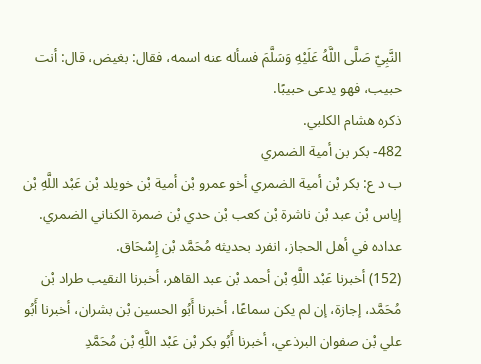النَّبِيّ صَلَّى اللَّهُ عَلَيْهِ وَسَلَّمَ فسأله عنه اسمه، فقال: بغيض، قال: أنت حبيب، فهو يدعى حبيبًا.
ذكره هشام الكلبي.
482- بكر بن أمية الضمري
ب د ع: بكر بْن أمية الضمري أخو عمرو بْن أمية بْن خويلد بْن عَبْد اللَّهِ بْن إياس بْن عبد بْن ناشرة بْن كعب بْن حدي بْن ضمرة الكناني الضمري.
عداده في أهل الحجاز، انفرد بحديثه مُحَمَّد بْن إِسْحَاق.
(152) أخبرنا عَبْد اللَّهِ بْن أحمد بْن عبد القاهر، أخبرنا النقيب طراد بْن مُحَمَّد، إجازة، إن لم يكن سماعًا، أخبرنا أَبُو الحسين بْن بشران، أخبرنا أَبُو علي بْن صفوان البرذعي، أخبرنا أَبُو بكر بْن عَبْد اللَّهِ بْن مُحَمَّدِ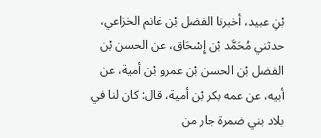بْنِ عبيد، أخبرنا الفضل بْن غانم الخزاعي، حدثني مُحَمَّد بْن إِسْحَاق، عن الحسن بْن الفضل بْن الحسن بْن عمرو بْن أمية، عن أبيه، عن عمه بكر بْن أمية، قال: كان لنا في بلاد بني ضمرة جار من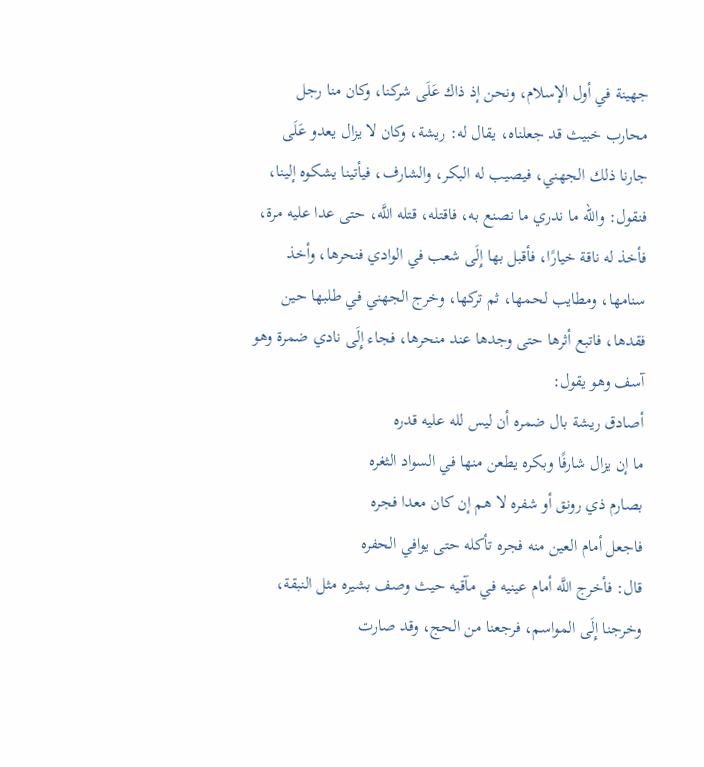جهينة في أول الإسلام، ونحن إذ ذاك عَلَى شركنا، وكان منا رجل محارب خبيث قد جعلناه، يقال له: ريشة، وكان لا يزال يعدو عَلَى جارنا ذلك الجهني، فيصيب له البكر، والشارف، فيأتينا يشكوه إلينا، فنقول: والله ما ندري ما نصنع به، فاقتله، قتله اللَّه، حتى عدا عليه مرة، فأخذ له ناقة خيارًا، فأقبل بها إِلَى شعب في الوادي فنحرها، وأخذ سنامها، ومطايب لحمها، ثم تركها، وخرج الجهني في طلبها حين فقدها، فاتبع أثرها حتى وجدها عند منحرها، فجاء إِلَى نادي ضمرة وهو آسف وهو يقول:
أصادق ريشة بال ضمره أن ليس لله عليه قدره
ما إن يزال شارفًا وبكره يطعن منها في السواد الثغره
بصارم ذي رونق أو شفره لا هم إن كان معدا فجره
فاجعل أمام العين منه فجره تأكله حتى يوافي الحفره
قال: فأخرج اللَّه أمام عينيه في مآقيه حيث وصف بشيره مثل النبقة، وخرجنا إِلَى المواسم، فرجعنا من الحج، وقد صارت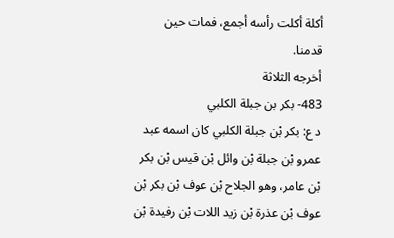أكلة أكلت رأسه أجمع، فمات حين قدمنا.
أخرجه الثلاثة
483- بكر بن جبلة الكلبي
د ع: بكر بْن جبلة الكلبي كان اسمه عبد عمرو بْن جبلة بْن وائل بْن قيس بْن بكر بْن عامر، وهو الجلاح بْن عوف بْن بكر بْن عوف بْن عذرة بْن زيد اللات بْن رفيدة بْن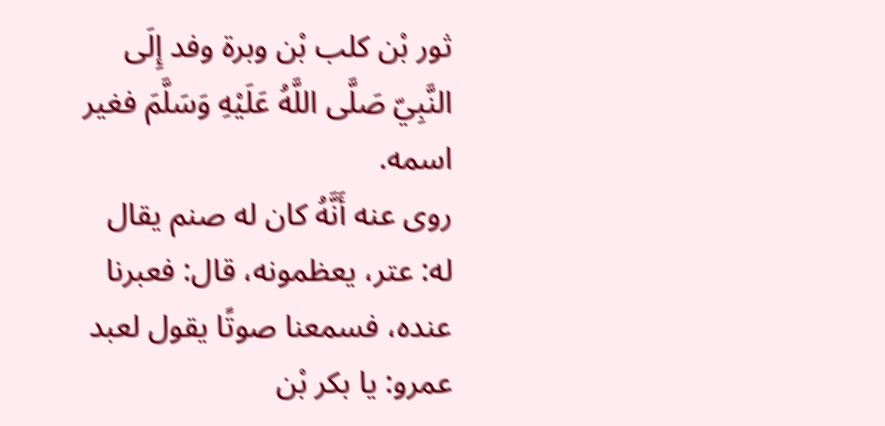ثور بْن كلب بْن وبرة وفد إِلَى النَّبِيّ صَلَّى اللَّهُ عَلَيْهِ وَسَلَّمَ فغير اسمه.
روى عنه أَنَّهُ كان له صنم يقال له: عتر، يعظمونه، قال: فعبرنا عنده، فسمعنا صوتًا يقول لعبد عمرو: يا بكر بْن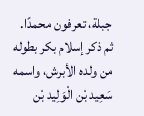جبلة، تعرفون محمدًا.
ثم ذكر إسلام بكر بطوله من ولده الأبرش، واسمه سَعِيد بْن الْوَلِيد بْن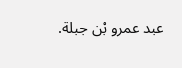عبد عمرو بْن جبلة.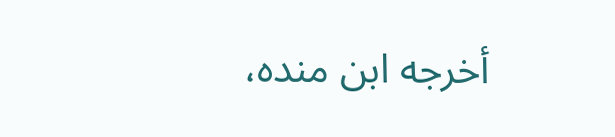أخرجه ابن منده،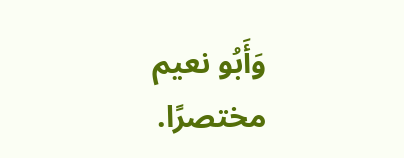وَأَبُو نعيم مختصرًا.